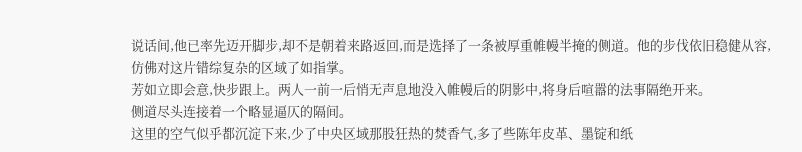说话间,他已率先迈开脚步,却不是朝着来路返回,而是选择了一条被厚重帷幔半掩的侧道。他的步伐依旧稳健从容,仿佛对这片错综复杂的区域了如指掌。
芳如立即会意,快步跟上。两人一前一后悄无声息地没入帷幔后的阴影中,将身后喧嚣的法事隔绝开来。
侧道尽头连接着一个略显逼仄的隔间。
这里的空气似乎都沉淀下来,少了中央区域那股狂热的焚香气,多了些陈年皮革、墨锭和纸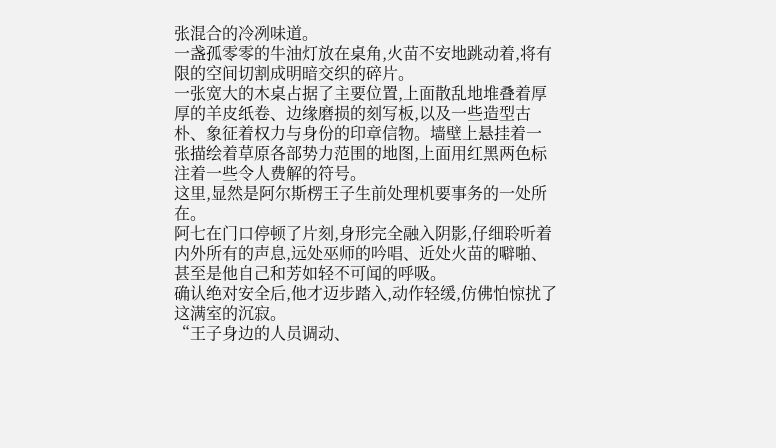张混合的冷冽味道。
一盏孤零零的牛油灯放在桌角,火苗不安地跳动着,将有限的空间切割成明暗交织的碎片。
一张宽大的木桌占据了主要位置,上面散乱地堆叠着厚厚的羊皮纸卷、边缘磨损的刻写板,以及一些造型古朴、象征着权力与身份的印章信物。墙壁上悬挂着一张描绘着草原各部势力范围的地图,上面用红黑两色标注着一些令人费解的符号。
这里,显然是阿尔斯楞王子生前处理机要事务的一处所在。
阿七在门口停顿了片刻,身形完全融入阴影,仔细聆听着内外所有的声息,远处巫师的吟唱、近处火苗的噼啪、甚至是他自己和芳如轻不可闻的呼吸。
确认绝对安全后,他才迈步踏入,动作轻缓,仿佛怕惊扰了这满室的沉寂。
“王子身边的人员调动、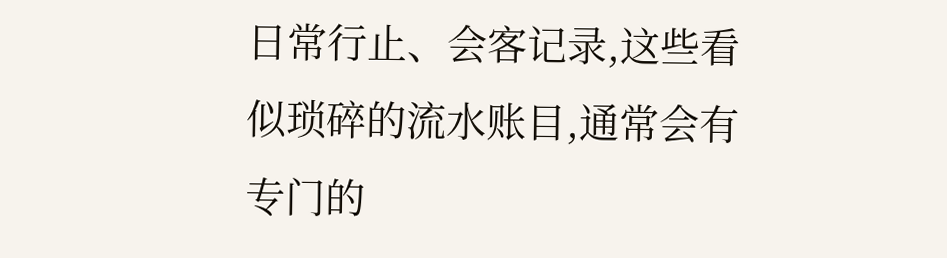日常行止、会客记录,这些看似琐碎的流水账目,通常会有专门的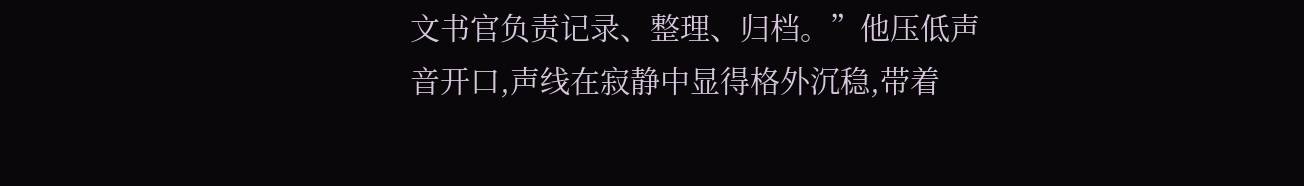文书官负责记录、整理、归档。”他压低声音开口,声线在寂静中显得格外沉稳,带着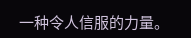一种令人信服的力量。